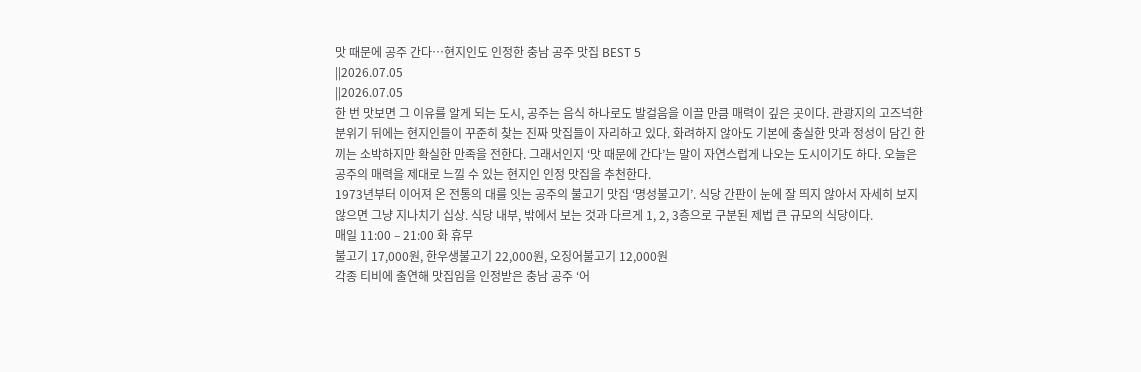맛 때문에 공주 간다…현지인도 인정한 충남 공주 맛집 BEST 5
||2026.07.05
||2026.07.05
한 번 맛보면 그 이유를 알게 되는 도시, 공주는 음식 하나로도 발걸음을 이끌 만큼 매력이 깊은 곳이다. 관광지의 고즈넉한 분위기 뒤에는 현지인들이 꾸준히 찾는 진짜 맛집들이 자리하고 있다. 화려하지 않아도 기본에 충실한 맛과 정성이 담긴 한 끼는 소박하지만 확실한 만족을 전한다. 그래서인지 ‘맛 때문에 간다’는 말이 자연스럽게 나오는 도시이기도 하다. 오늘은 공주의 매력을 제대로 느낄 수 있는 현지인 인정 맛집을 추천한다.
1973년부터 이어져 온 전통의 대를 잇는 공주의 불고기 맛집 ‘명성불고기’. 식당 간판이 눈에 잘 띄지 않아서 자세히 보지 않으면 그냥 지나치기 십상. 식당 내부, 밖에서 보는 것과 다르게 1, 2, 3층으로 구분된 제법 큰 규모의 식당이다.
매일 11:00 – 21:00 화 휴무
불고기 17,000원, 한우생불고기 22,000원, 오징어불고기 12,000원
각종 티비에 출연해 맛집임을 인정받은 충남 공주 ‘어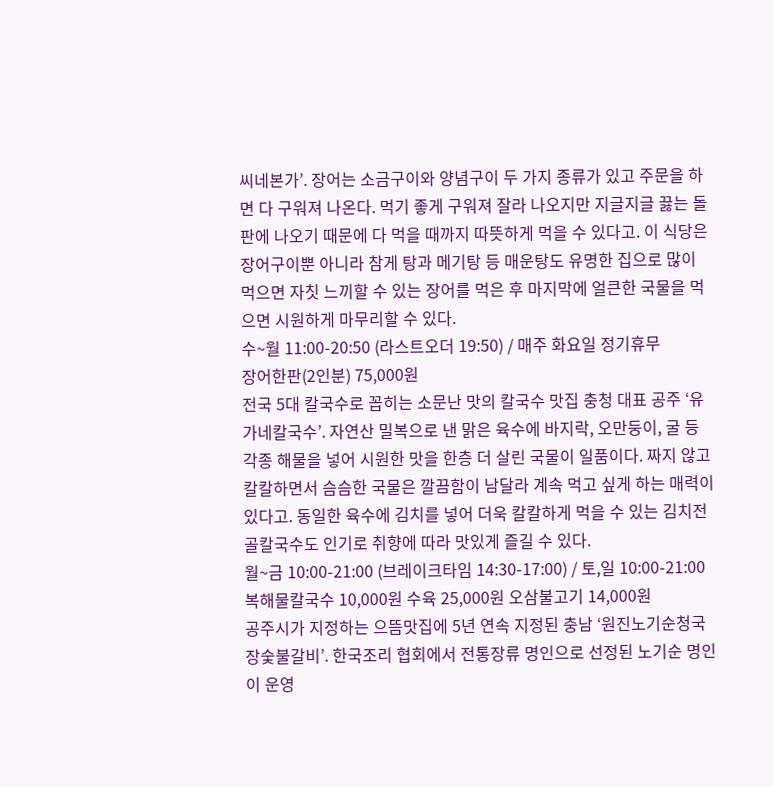씨네본가’. 장어는 소금구이와 양념구이 두 가지 종류가 있고 주문을 하면 다 구워져 나온다. 먹기 좋게 구워져 잘라 나오지만 지글지글 끓는 돌판에 나오기 때문에 다 먹을 때까지 따뜻하게 먹을 수 있다고. 이 식당은 장어구이뿐 아니라 참게 탕과 메기탕 등 매운탕도 유명한 집으로 많이 먹으면 자칫 느끼할 수 있는 장어를 먹은 후 마지막에 얼큰한 국물을 먹으면 시원하게 마무리할 수 있다.
수~월 11:00-20:50 (라스트오더 19:50) / 매주 화요일 정기휴무
장어한판(2인분) 75,000원
전국 5대 칼국수로 꼽히는 소문난 맛의 칼국수 맛집 충청 대표 공주 ‘유가네칼국수’. 자연산 밀복으로 낸 맑은 육수에 바지락, 오만둥이, 굴 등 각종 해물을 넣어 시원한 맛을 한층 더 살린 국물이 일품이다. 짜지 않고 칼칼하면서 슴슴한 국물은 깔끔함이 남달라 계속 먹고 싶게 하는 매력이 있다고. 동일한 육수에 김치를 넣어 더욱 칼칼하게 먹을 수 있는 김치전 골칼국수도 인기로 취향에 따라 맛있게 즐길 수 있다.
월~금 10:00-21:00 (브레이크타임 14:30-17:00) / 토,일 10:00-21:00
복해물칼국수 10,000원 수육 25,000원 오삼불고기 14,000원
공주시가 지정하는 으뜸맛집에 5년 연속 지정된 충남 ‘원진노기순청국장숯불갈비’. 한국조리 협회에서 전통장류 명인으로 선정된 노기순 명인이 운영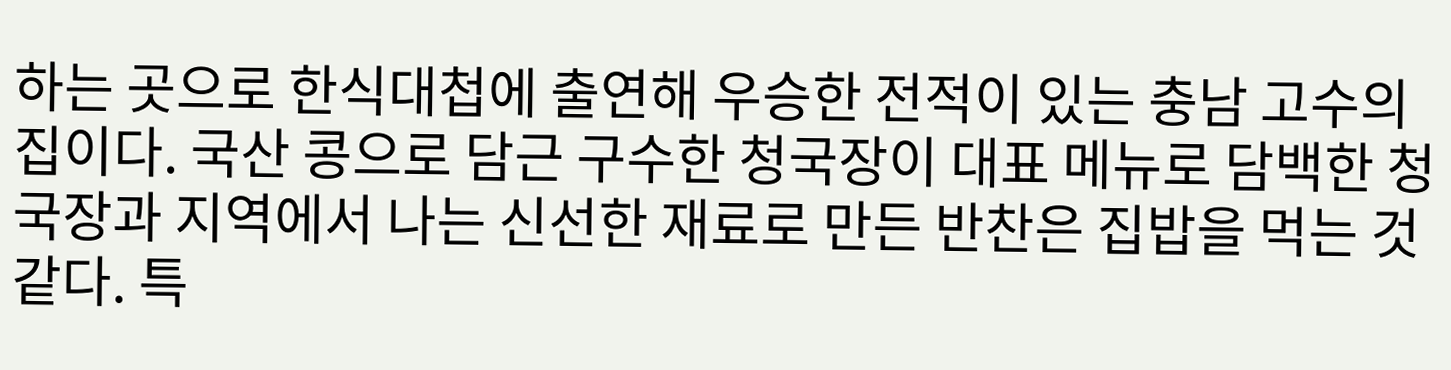하는 곳으로 한식대첩에 출연해 우승한 전적이 있는 충남 고수의 집이다. 국산 콩으로 담근 구수한 청국장이 대표 메뉴로 담백한 청국장과 지역에서 나는 신선한 재료로 만든 반찬은 집밥을 먹는 것 같다. 특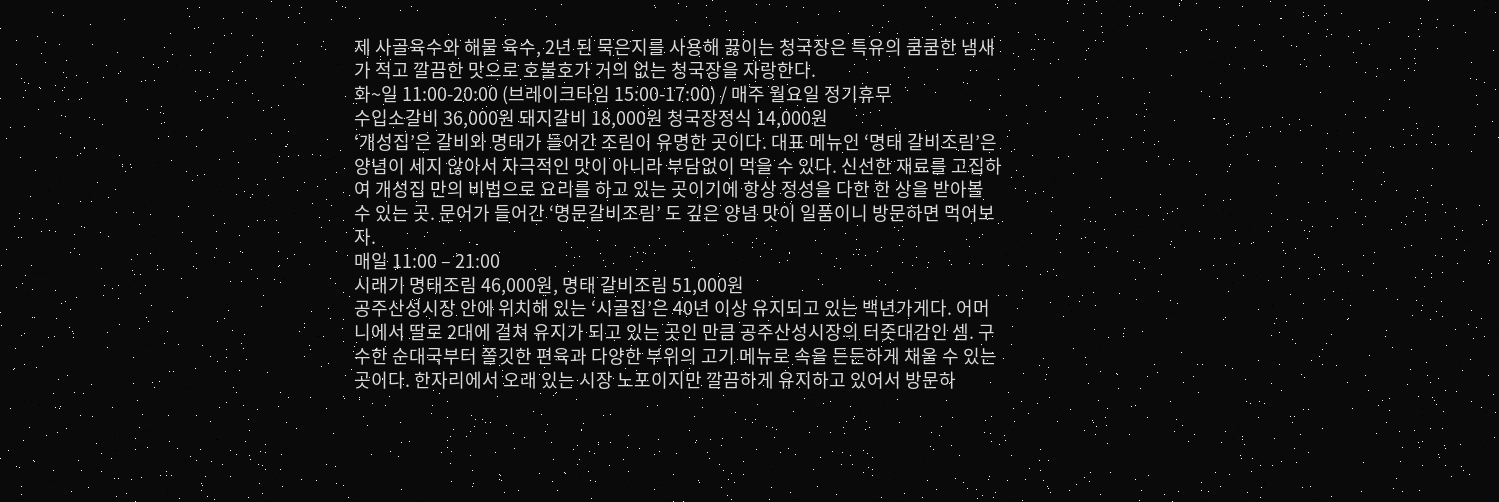제 사골육수와 해물 육수, 2년 된 묵은지를 사용해 끓이는 청국장은 특유의 쿰쿰한 냄새가 적고 깔끔한 맛으로 호불호가 거의 없는 청국장을 자랑한다.
화~일 11:00-20:00 (브레이크타임 15:00-17:00) / 매주 월요일 정기휴무
수입소갈비 36,000원 돼지갈비 18,000원 청국장정식 14,000원
‘개성집’은 갈비와 명태가 들어간 조림이 유명한 곳이다. 대표 메뉴인 ‘명태 갈비조림’은 양념이 세지 않아서 자극적인 맛이 아니라 부담없이 먹을 수 있다. 신선한 재료를 고집하여 개성집 만의 비법으로 요리를 하고 있는 곳이기에 항상 정성을 다한 한 상을 받아볼 수 있는 곳. 문어가 들어간 ‘명문갈비조림’ 도 깊은 양념 맛이 일품이니 방문하면 먹어보자.
매일 11:00 – 21:00
시래기 명태조림 46,000원, 명태 갈비조림 51,000원
공주산성시장 안에 위치해 있는 ‘시골집’은 40년 이상 유지되고 있는 백년가게다. 어머니에서 딸로 2대에 걸쳐 유지가 되고 있는 곳인 만큼 공주산성시장의 터줏대감인 셈. 구수한 순대국부터 쫄깃한 편육과 다양한 부위의 고기 메뉴로 속을 든든하게 채울 수 있는 곳이다. 한자리에서 오래 있는 시장 노포이지만 깔끔하게 유지하고 있어서 방문하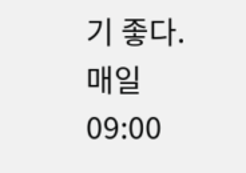기 좋다.
매일 09:00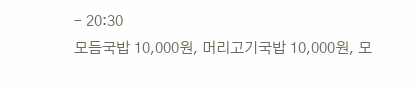– 20:30
모듬국밥 10,000원, 머리고기국밥 10,000원, 모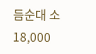듬순대 소 18,000